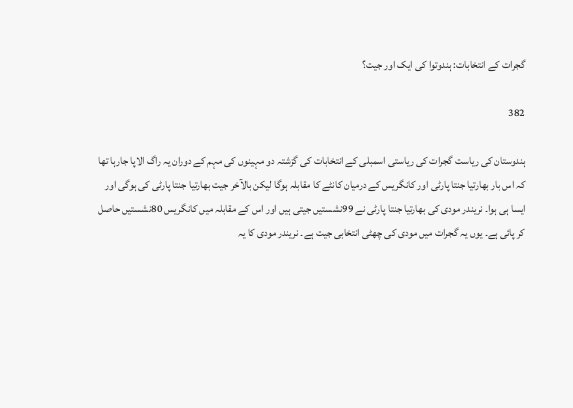گجرات کے انتخابات: ہندوتوا کی ایک اور جیت؟

382

ہندوستان کی ریاست گجرات کی ریاستی اسمبلی کے انتخابات کی گزشتہ دو مہینوں کی مہم کے دوران یہ راگ الاپا جارہا تھا کہ اس بار بھارتیا جنتا پارٹی اور کانگریس کے درمیان کانٹے کا مقابلہ ہوگا لیکن بالآخر جیت بھارتیا جنتا پارٹی کی ہوگی اور ایسا ہی ہوا۔ نریندر مودی کی بھارتیا جنتا پارٹی نے 99نشستیں جیتی ہیں اور اس کے مقابلہ میں کانگریس 80نشستیں حاصل کر پائی ہے۔ یوں یہ گجرات میں مودی کی چھٹی انتخابی جیت ہے۔ نریندر مودی کا یہ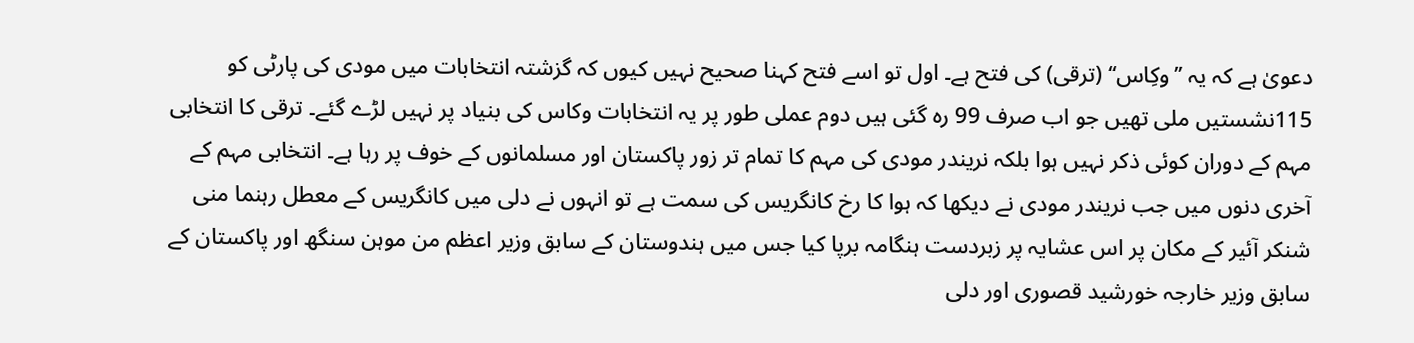دعویٰ ہے کہ یہ ’’وکِاس‘‘ (ترقی) کی فتح ہے۔ اول تو اسے فتح کہنا صحیح نہیں کیوں کہ گزشتہ انتخابات میں مودی کی پارٹی کو 115نشستیں ملی تھیں جو اب صرف 99 رہ گئی ہیں دوم عملی طور پر یہ انتخابات وکاس کی بنیاد پر نہیں لڑے گئے۔ ترقی کا انتخابی مہم کے دوران کوئی ذکر نہیں ہوا بلکہ نریندر مودی کی مہم کا تمام تر زور پاکستان اور مسلمانوں کے خوف پر رہا ہے۔ انتخابی مہم کے آخری دنوں میں جب نریندر مودی نے دیکھا کہ ہوا کا رخ کانگریس کی سمت ہے تو انہوں نے دلی میں کانگریس کے معطل رہنما منی شنکر آئیر کے مکان پر اس عشایہ پر زبردست ہنگامہ برپا کیا جس میں ہندوستان کے سابق وزیر اعظم من موہن سنگھ اور پاکستان کے سابق وزیر خارجہ خورشید قصوری اور دلی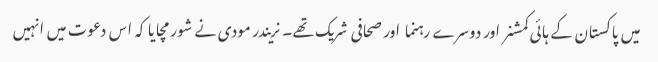میں پاکستان کے ہائی کمشنر اور دوسرے رہنما اور صحافی شریک تھے۔ نریندر مودی نے شور مچایا کہ اس دعوت میں انہیں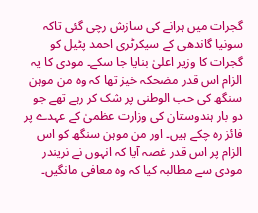گجرات میں ہرانے کی سازش رچی گئی تاکہ سونیا گاندھی کے سیکرٹری احمد پٹیل کو گجرات کا وزیر اعلیٰ بنایا جا سکے۔ مودی کا یہ الزام اس قدر مضحکہ خیز تھا کہ وہ من موہن سنگھ کی حب الوطنی پر شک کر رہے تھے جو دو بار ہندوستان کی وزارت عظمیٰ کے عہدے پر فائز رہ چکے ہیں۔ اور من موہن سنگھ کو اس الزام پر اس قدر غصہ آیا کہ انہوں نے نریندر مودی سے مطالبہ کیا کہ وہ معافی مانگیں۔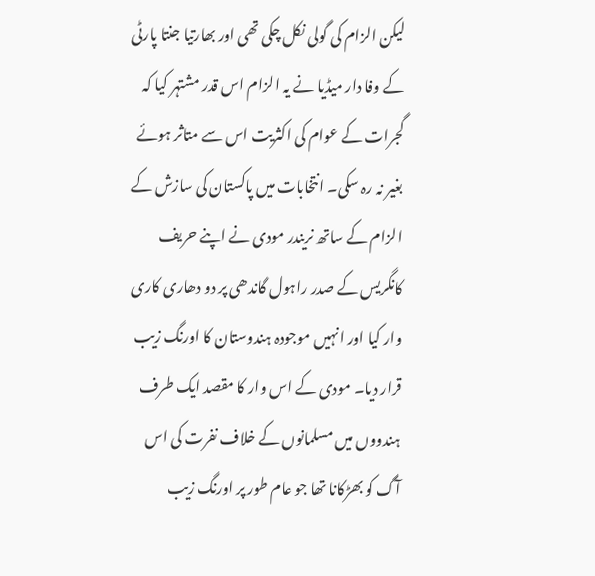لیکن الزام کی گولی نکل چکی تھی اور بھارتیا جنتا پارٹی کے وفا دار میڈیا نے یہ الزام اس قدر مشتہر کیا کہ گجرات کے عوام کی اکثریت اس سے متاثر ہوئے بغیر نہ رہ سکی۔ انتخابات میں پاکستان کی سازش کے الزام کے ساتھ نریندر مودی نے اپنے حریف کانگریس کے صدر راہول گاندھی پر دو دھاری کاری وار کیا اور انہیں موجودہ ہندوستان کا اورنگ زیب قرار دیا۔ مودی کے اس وار کا مقصد ایک طرف ہندووں میں مسلمانوں کے خلاف نفرت کی اس آگ کو بھڑکانا تھا جو عام طور پر اورنگ زیب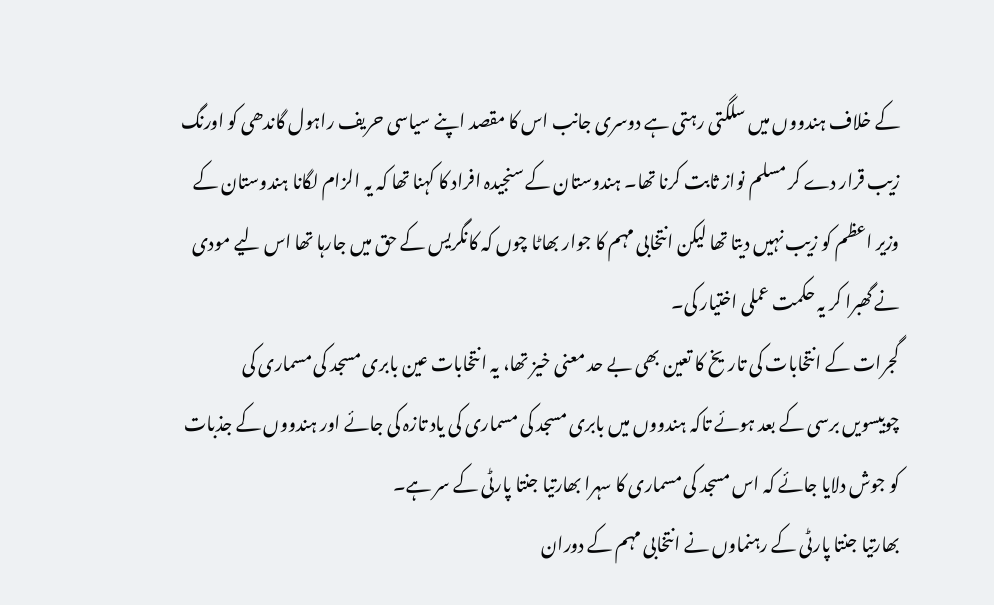کے خلاف ہندووں میں سلگتی رہتی ہے دوسری جانب اس کا مقصد اپنے سیاسی حریف راہول گاندھی کو اورنگ زیب قرار دے کر مسلم نواز ثابت کرنا تھا۔ ہندوستان کے سنجیدہ افراد کا کہنا تھا کہ یہ الزام لگانا ہندوستان کے وزیر اعظم کو زیب نہیں دیتا تھا لیکن انتخابی مہم کا جوار بھاٹا چوں کہ کانگریس کے حق میں جارہا تھا اس لیے مودی نے گھبرا کر یہ حکمت عملی اختیار کی۔
گجرات کے انتخابات کی تاریخ کا تعین بھی بے حد معنی خیز تھا، یہ انتخابات عین بابری مسجد کی مسماری کی چوبیسویں برسی کے بعد ہوئے تاکہ ہندووں میں بابری مسجد کی مسماری کی یاد تازہ کی جائے اور ہندووں کے جذبات کو جوش دلایا جائے کہ اس مسجد کی مسماری کا سہرا بھارتیا جنتا پارٹی کے سر ہے۔
بھارتیا جنتا پارٹی کے رہنماوں نے انتخابی مہم کے دوران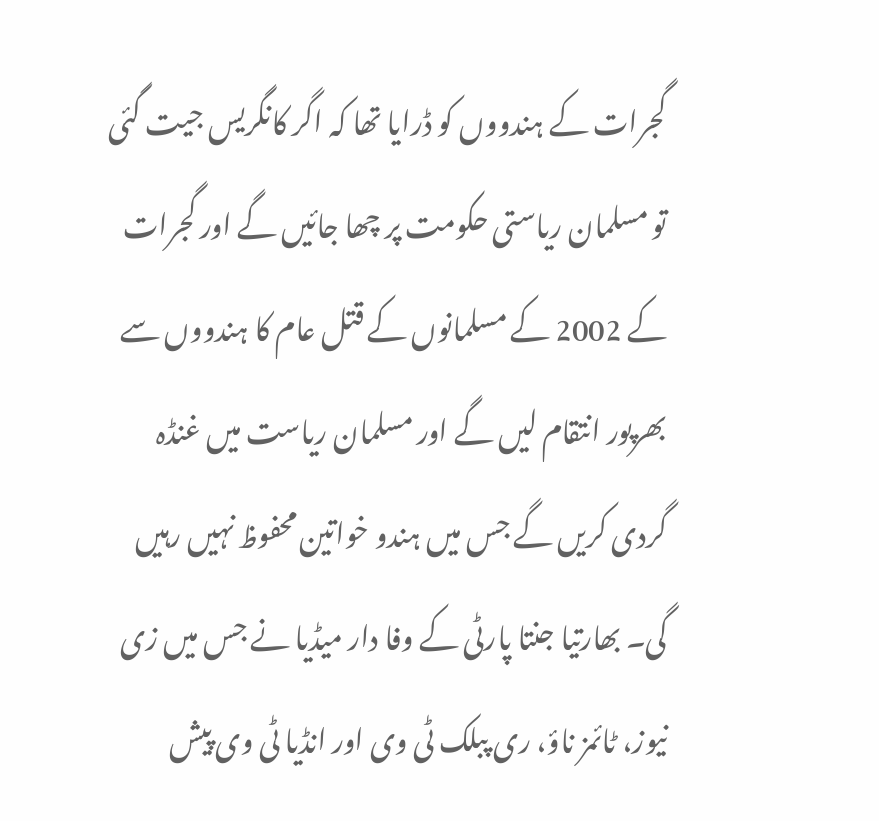گجرات کے ہندووں کو ڈرایا تھا کہ اگر کانگریس جیت گئی تو مسلمان ریاستی حکومت پر چھا جائیں گے اور گجرات کے 2002 کے مسلمانوں کے قتل عام کا ہندووں سے بھرپور انتقام لیں گے اور مسلمان ریاست میں غنڈہ گردی کریں گے جس میں ہندو خواتین محفوظ نہیں رہیں گی۔ بھارتیا جنتا پارٹی کے وفا دار میڈیا نے جس میں زی نیوز، ٹائمز ناؤ، ری پبلک ٹی وی اور انڈیا ٹی وی پیش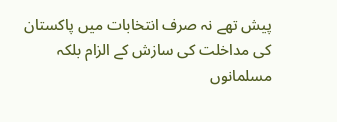پیش تھے نہ صرف انتخابات میں پاکستان کی مداخلت کی سازش کے الزام بلکہ مسلمانوں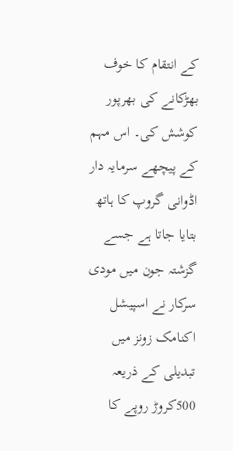کے انتقام کا خوف بھڑکانے کی بھرپور کوشش کی۔ اس مہم کے پیچھے سرمایہ دار اڈوانی گروپ کا ہاتھ بتایا جاتا ہے جسے گزشتہ جون میں مودی سرکار نے اسپیشل اکنامک زونز میں تبدیلی کے ذریعہ 500کروڑ روپے کا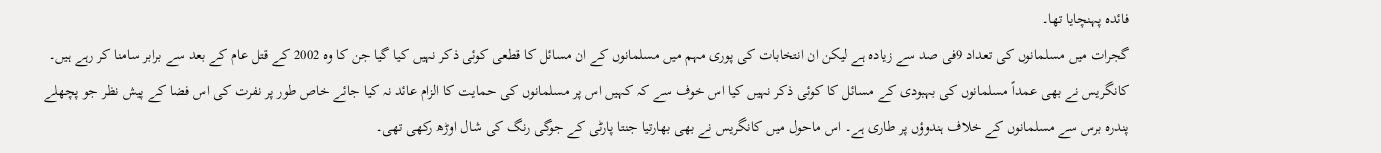فائدہ پہنچایا تھا۔
گجرات میں مسلمانوں کی تعداد 9فی صد سے زیادہ ہے لیکن ان انتخابات کی پوری مہم میں مسلمانوں کے ان مسائل کا قطعی کوئی ذکر نہیں کیا گیا جن کا وہ 2002 کے قتل عام کے بعد سے برابر سامنا کر رہے ہیں۔ کانگریس نے بھی عمداً مسلمانوں کی بہبودی کے مسائل کا کوئی ذکر نہیں کیا اس خوف سے کہ کہیں اس پر مسلمانوں کی حمایت کا الزام عائد نہ کیا جائے خاص طور پر نفرت کی اس فضا کے پیش نظر جو پچھلے پندرہ برس سے مسلمانوں کے خلاف ہندوؤں پر طاری ہے۔ اس ماحول میں کانگریس نے بھی بھارتیا جنتا پارٹی کے جوگی رنگ کی شال اوڑھ رکھی تھی۔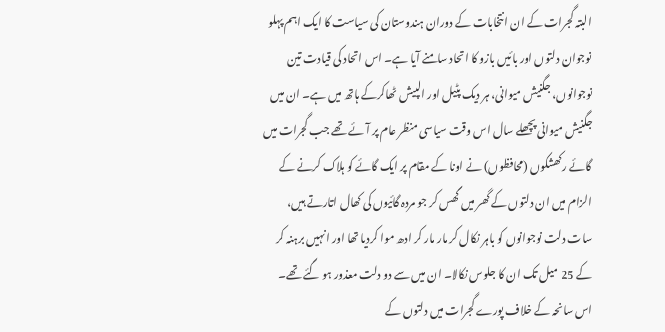البتہ گجرات کے ان انتخابات کے دوران ہندوستان کی سیاست کا ایک اہم پہلو نوجوان دلتوں اور بائیں بازو کا اتحاد سامنے آیا ہے۔ اس اتحاد کی قیادت تین نوجوانوں، جگنیش میوانی، ہر دیک پٹیل اور الپیش ٹھاکرکے ہاتھ میں ہے۔ ان میں جگنیش میوانی پچھلے سال اس وقت سیاسی منظر عام پر آئے تھے جب گجرات میں گائے رکھشکوں (محافظوں) نے اونا کے مقام پر ایک گائے کو ہلاک کرنے کے الزام میں ان دلتوں کے گھر میں گھس کر جو مردہ گائیوں کی کھال اتارتے ہیں، سات دلت نوجوانوں کو باہر نکال کر مار مار کر ادھ موا کردیا تھا اور انہیں برہنہ کر کے 25 میل تک ان کا جلوس نکالا۔ ان میں سے دو دلت معذور ہو گئے تھے۔ اس سانحہ کے خلاف پورے گجرات میں دلتوں کے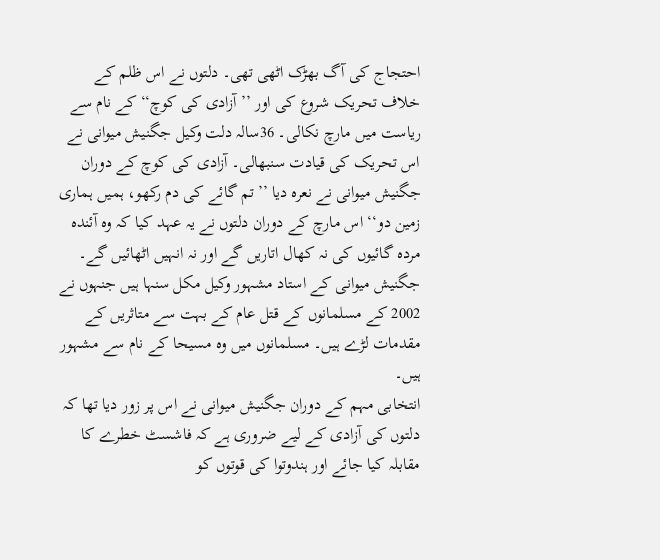احتجاج کی آگ بھڑک اٹھی تھی۔ دلتوں نے اس ظلم کے خلاف تحریک شروع کی اور ’’آزادی کی کوچ‘‘ کے نام سے ریاست میں مارچ نکالی۔ 36سالہ دلت وکیل جگنیش میوانی نے اس تحریک کی قیادت سنبھالی۔ آزادی کی کوچ کے دوران جگنیش میوانی نے نعرہ دیا ’’تم گائے کی دم رکھو، ہمیں ہماری زمین دو‘‘ اس مارچ کے دوران دلتوں نے یہ عہد کیا کہ وہ آئندہ مردہ گائیوں کی نہ کھال اتاریں گے اور نہ انہیں اٹھائیں گے۔ جگنیش میوانی کے استاد مشہور وکیل مکل سنہا ہیں جنہوں نے 2002 کے مسلمانوں کے قتل عام کے بہت سے متاثریں کے مقدمات لڑے ہیں۔ مسلمانوں میں وہ مسیحا کے نام سے مشہور ہیں۔
انتخابی مہم کے دوران جگنیش میوانی نے اس پر زور دیا تھا کہ دلتوں کی آزادی کے لیے ضروری ہے کہ فاشسٹ خطرے کا مقابلہ کیا جائے اور ہندوتوا کی قوتوں کو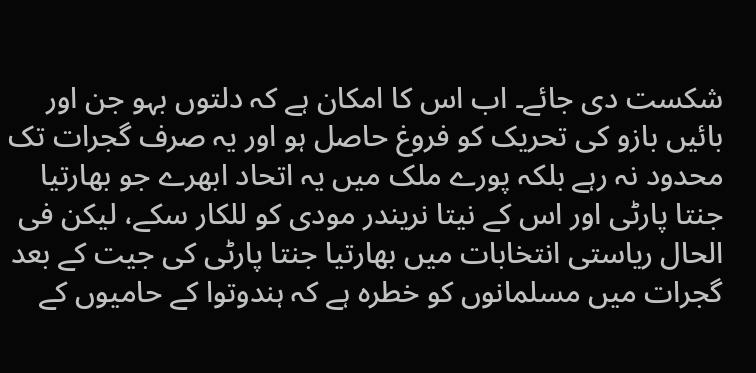شکست دی جائے۔ اب اس کا امکان ہے کہ دلتوں بہو جن اور بائیں بازو کی تحریک کو فروغ حاصل ہو اور یہ صرف گجرات تک محدود نہ رہے بلکہ پورے ملک میں یہ اتحاد ابھرے جو بھارتیا جنتا پارٹی اور اس کے نیتا نریندر مودی کو للکار سکے، لیکن فی الحال ریاستی انتخابات میں بھارتیا جنتا پارٹی کی جیت کے بعد گجرات میں مسلمانوں کو خطرہ ہے کہ ہندوتوا کے حامیوں کے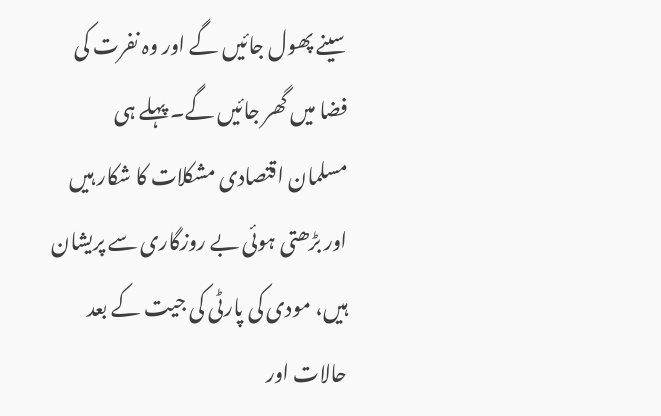سینے پھول جائیں گے اور وہ نفرت کی فضا میں گھر جائیں گے۔ پہلے ہی مسلمان اقتصادی مشکلات کا شکار ہیں اور بڑھتی ہوئی بے روزگاری سے پریشان ہیں، مودی کی پارٹی کی جیت کے بعد حالات اور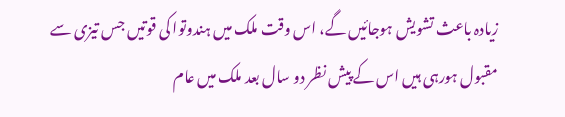زیادہ باعث تشویش ہوجائیں گے، اس وقت ملک میں ہندوتوا کی قوتیں جس تیزی سے مقبول ہورہی ہیں اس کے پیش نظر دو سال بعد ملک میں عام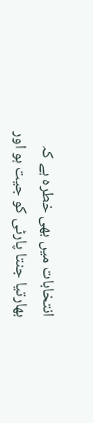انتخابات میں بھی خطرہ ہے کہ بھارتیا جنتا پارٹی کو جیت ہو اور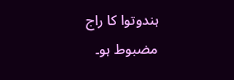ہندوتوا کا راج مضبوط ہو۔